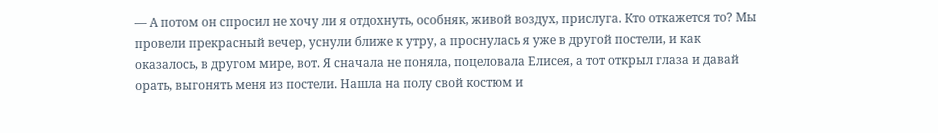— А потом он спросил не хочу ли я отдохнуть, особняк, живой воздух, прислуга. Кто откажется то? Мы провели прекрасный вечер, уснули ближе к утру, а проснулась я уже в другой постели, и как оказалось, в другом мире, вот. Я сначала не поняла, поцеловала Елисея, а тот открыл глаза и давай орать, выгонять меня из постели. Нашла на полу свой костюм и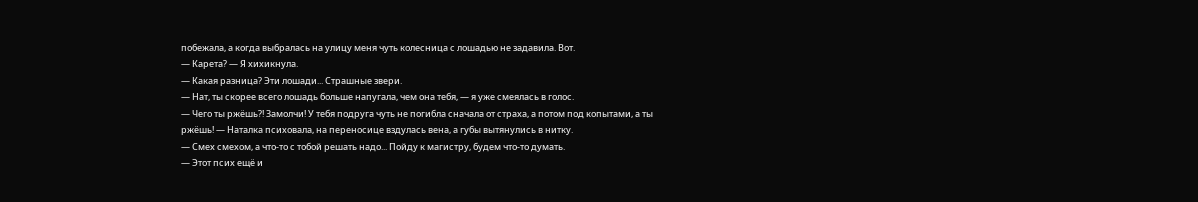побежала, а когда выбралась на улицу меня чуть колесница с лошадью не задавила. Вот.
— Карета? — Я хихикнула.
— Какая разница? Эти лошади... Страшные звери.
— Нат, ты скорее всего лошадь больше напугала, чем она тебя, — я уже смеялась в голос.
— Чего ты ржёшь?! Замолчи! У тебя подруга чуть не погибла сначала от страха, а потом под копытами, а ты ржёшь! — Наталка психовала, на переносице вздулась вена, а губы вытянулись в нитку.
— Смех смехом, а что-то с тобой решать надо... Пойду к магистру, будем что-то думать.
— Этот псих ещё и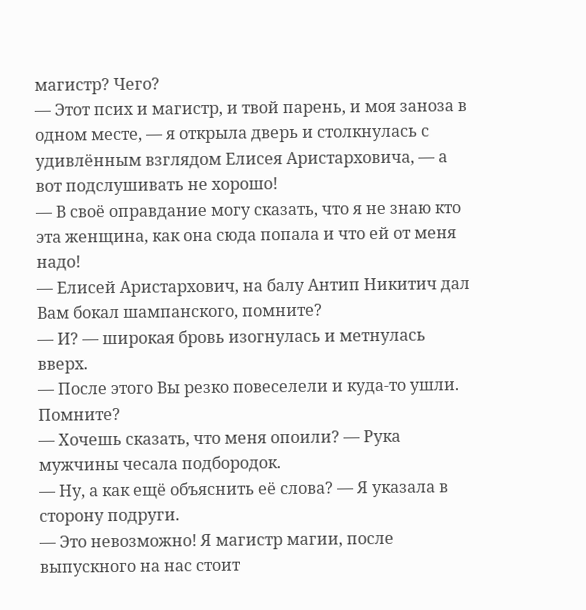магистр? Чего?
— Этот псих и магистр, и твой парень, и моя заноза в одном месте, — я открыла дверь и столкнулась с удивлённым взглядом Елисея Аристарховича, — а вот подслушивать не хорошо!
— В своё оправдание могу сказать, что я не знаю кто эта женщина, как она сюда попала и что ей от меня надо!
— Елисей Аристархович, на балу Антип Никитич дал Вам бокал шампанского, помните?
— И? — широкая бровь изогнулась и метнулась вверх.
— После этого Вы резко повеселели и куда-то ушли. Помните?
— Хочешь сказать, что меня опоили? — Рука мужчины чесала подбородок.
— Ну, а как ещё объяснить её слова? — Я указала в сторону подруги.
— Это невозможно! Я магистр магии, после выпускного на нас стоит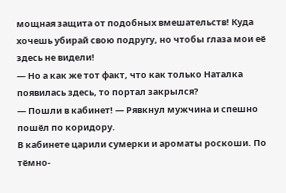мощная защита от подобных вмешательств! Куда хочешь убирай свою подругу, но чтобы глаза мои её здесь не видели!
— Но а как же тот факт, что как только Наталка появилась здесь, то портал закрылся?
— Пошли в кабинет! — Рявкнул мужчина и спешно пошёл по коридору.
В кабинете царили сумерки и ароматы роскоши. По тёмно-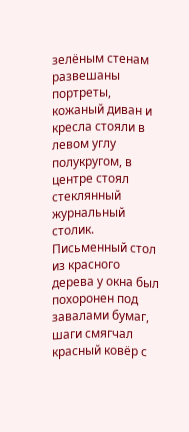зелёным стенам развешаны портреты, кожаный диван и кресла стояли в левом углу полукругом, в центре стоял стеклянный журнальный столик. Письменный стол из красного дерева у окна был похоронен под завалами бумаг, шаги смягчал красный ковёр с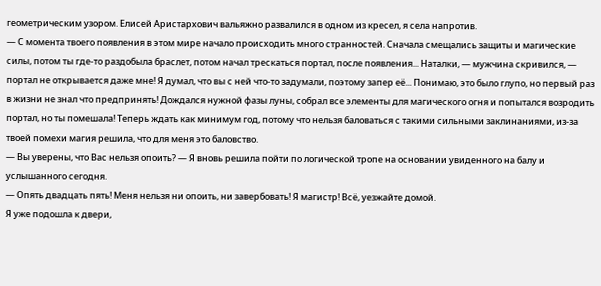геометрическим узором. Елисей Аристархович вальяжно развалился в одном из кресел, я села напротив.
— С момента твоего появления в этом мире начало происходить много странностей. Сначала смещались защиты и магические силы, потом ты где-то раздобыла браслет, потом начал трескаться портал, после появления... Наталки, — мужчина скривился, — портал не открывается даже мне! Я думал, что вы с ней что-то задумали, поэтому запер её... Понимаю, это было глупо, но первый раз в жизни не знал что предпринять! Дождался нужной фазы луны, собрал все элементы для магического огня и попытался возродить портал, но ты помешала! Теперь ждать как минимум год, потому что нельзя баловаться с такими сильными заклинаниями, из-за твоей помехи магия решила, что для меня это баловство.
— Вы уверены, что Вас нельзя опоить? — Я вновь решила пойти по логической тропе на основании увиденного на балу и услышанного сегодня.
— Опять двадцать пять! Меня нельзя ни опоить, ни завербовать! Я магистр! Всё, уезжайте домой.
Я уже подошла к двери,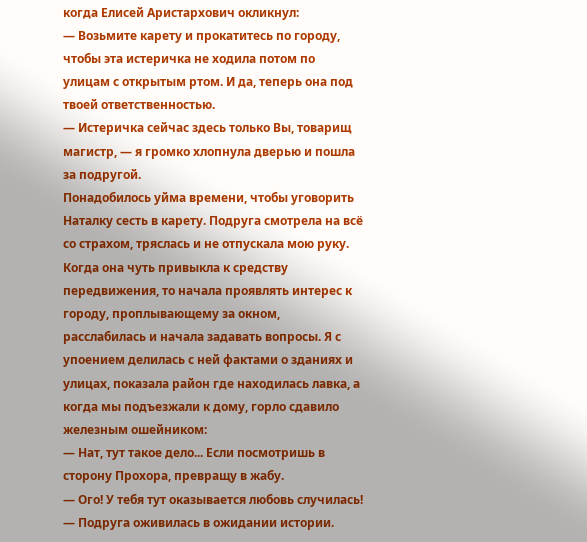когда Елисей Аристархович окликнул:
— Возьмите карету и прокатитесь по городу, чтобы эта истеричка не ходила потом по улицам с открытым ртом. И да, теперь она под твоей ответственностью.
— Истеричка сейчас здесь только Вы, товарищ магистр, — я громко хлопнула дверью и пошла за подругой.
Понадобилось уйма времени, чтобы уговорить Наталку сесть в карету. Подруга смотрела на всё со страхом, тряслась и не отпускала мою руку. Когда она чуть привыкла к средству передвижения, то начала проявлять интерес к городу, проплывающему за окном, расслабилась и начала задавать вопросы. Я с упоением делилась с ней фактами о зданиях и улицах, показала район где находилась лавка, а когда мы подъезжали к дому, горло сдавило железным ошейником:
— Нат, тут такое дело... Если посмотришь в сторону Прохора, превращу в жабу.
— Ого! У тебя тут оказывается любовь случилась! — Подруга оживилась в ожидании истории.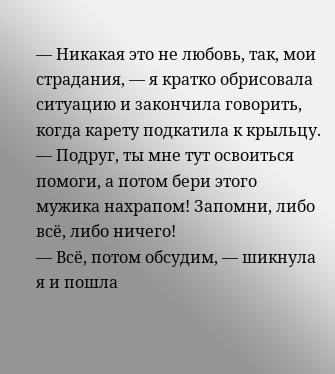— Никакая это не любовь, так, мои страдания, — я кратко обрисовала ситуацию и закончила говорить, когда карету подкатила к крыльцу.
— Подруг, ты мне тут освоиться помоги, а потом бери этого мужика нахрапом! Запомни, либо всё, либо ничего!
— Всё, потом обсудим, — шикнула я и пошла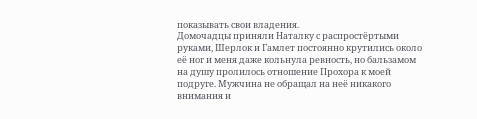показывать свои владения.
Домочадцы приняли Наталку с распростёртыми руками, Шерлок и Гамлет постоянно крутились около её ног и меня даже кольнула ревность, но бальзамом на душу пролилось отношение Прохора к моей подруге. Мужчина не обращал на неё никакого внимания и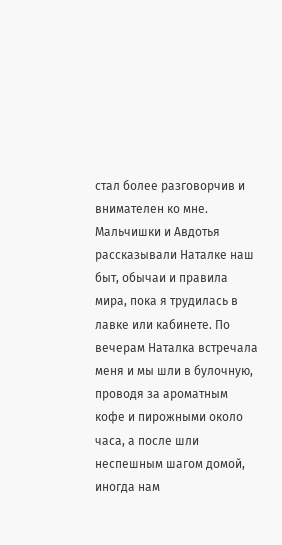стал более разговорчив и внимателен ко мне.
Мальчишки и Авдотья рассказывали Наталке наш быт, обычаи и правила мира, пока я трудилась в лавке или кабинете. По вечерам Наталка встречала меня и мы шли в булочную, проводя за ароматным кофе и пирожными около часа, а после шли неспешным шагом домой, иногда нам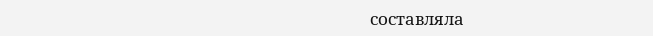составляла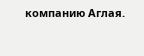компанию Аглая.